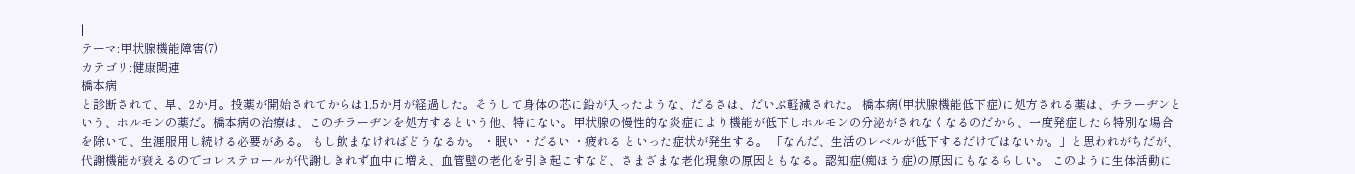|
テーマ:甲状腺機能障害(7)
カテゴリ:健康関連
橋本病
と診断されて、早、2か月。投薬が開始されてからは1.5か月が経過した。そうして身体の芯に鉛が入ったような、だるさは、だいぶ軽減された。 橋本病(甲状腺機能低下症)に処方される薬は、チラーヂンという、ホルモンの薬だ。橋本病の治療は、このチラーヂンを処方するという他、特にない。甲状腺の慢性的な炎症により機能が低下しホルモンの分泌がされなくなるのだから、一度発症したら特別な場合を除いて、生涯服用し続ける必要がある。 もし飲まなければどうなるか。 ・眠い ・だるい ・疲れる といった症状が発生する。 「なんだ、生活のレベルが低下するだけではないか。」と思われがちだが、代謝機能が衰えるのでコレステロールが代謝しきれず血中に増え、血管壁の老化を引き起こすなど、さまざまな老化現象の原因ともなる。認知症(痴ほう症)の原因にもなるらしい。 このように生体活動に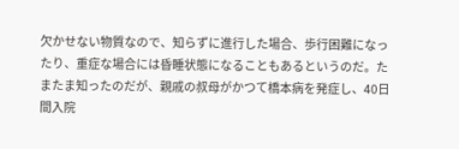欠かせない物質なので、知らずに進行した場合、歩行困難になったり、重症な場合には昏睡状態になることもあるというのだ。たまたま知ったのだが、親戚の叔母がかつて橋本病を発症し、40日間入院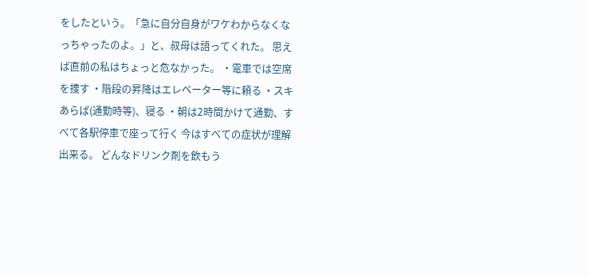をしたという。「急に自分自身がワケわからなくなっちゃったのよ。」と、叔母は語ってくれた。 思えば直前の私はちょっと危なかった。 ・電車では空席を捜す ・階段の昇降はエレベーター等に頼る ・スキあらば(通勤時等)、寝る ・朝は2時間かけて通勤、すべて各駅停車で座って行く 今はすべての症状が理解出来る。 どんなドリンク剤を飲もう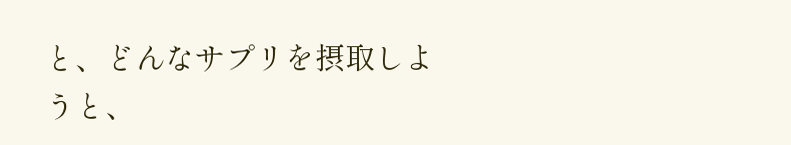と、どんなサプリを摂取しようと、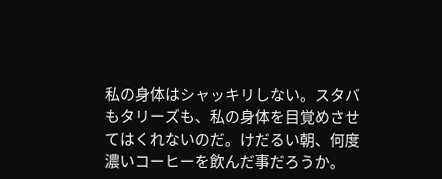私の身体はシャッキリしない。スタバもタリーズも、私の身体を目覚めさせてはくれないのだ。けだるい朝、何度濃いコーヒーを飲んだ事だろうか。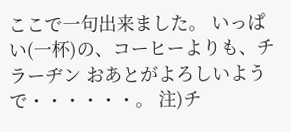ここで一句出来ました。 いっぱい(一杯)の、コーヒーよりも、チラーヂン おあとがよろしいようで・・・・・・。 注)チ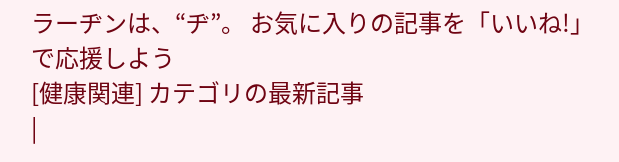ラーヂンは、“ヂ”。 お気に入りの記事を「いいね!」で応援しよう
[健康関連] カテゴリの最新記事
|